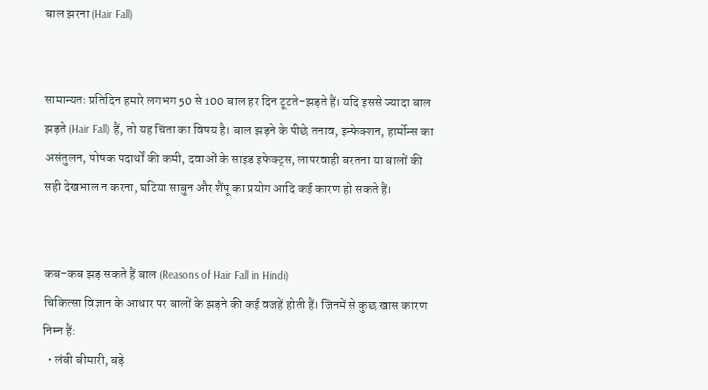बाल झरना (Hair Fall)


सामान्यतः प्रतिदिन हमारे लगभग 50 से 100 बाल हर दिन टूटते-झड़ते हैं। यदि इससे ज्यादा बाल झड़ते (Hair Fall) हैं, तो यह चिंता का विषय है। बाल झड़ने के पीछे तनाव, इन्फेक्शन, हार्मोन्स का असंतुलन, पोषक पदार्थों की कमी, दवाओं के साइड इफेक्ट्स, लापरवाही बरतना या बालों की सही देखभाल न करना, घटिया साबुन और शैंपू का प्रयोग आदि कई कारण हो सकते हैं।


कब-कब झड़ सकते हैं बाल (Reasons of Hair Fall in Hindi)
चिकित्सा विज्ञान के आधार पर बालों के झड़ने की कई वजहें होती हैं। जिनमें से कुछ खास कारण निम्न हैं:
  • लंबी बीमारी, बड़े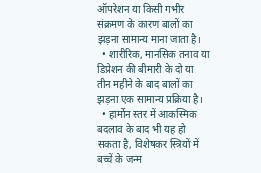ऑपरेशन या किसी गभीर संक्रमण के कारण बालों का झड़ना सामान्य माना जाता है।
  • शारीरिक, मानसिक तनाव या डिप्रेशन की बीमारी के दो या तीन महीने के बाद बालों का झड़ना एक सामान्य प्रक्रिया है।
  • हार्मोन स्तर में आकस्मिक बदलाव के बाद भी यह हो सकता है, विशेषकर स्त्रियों में बच्चें के जन्म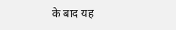के बाद यह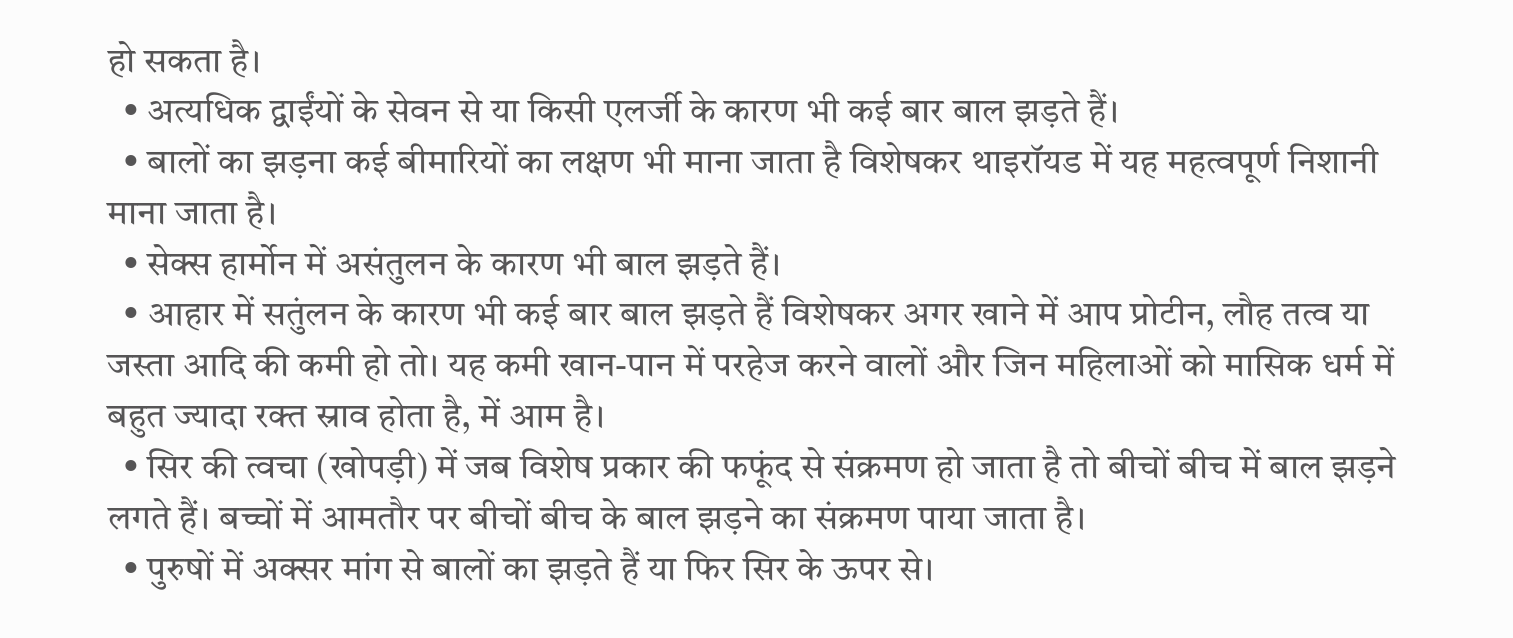हो सकता है।
  • अत्यधिक द्वाईंयों के सेवन से या किसी एलर्जी के कारण भी कई बार बाल झड़ते हैं।
  • बालों का झड़ना कई बीमारियों का लक्षण भी माना जाता है विशेषकर थाइरॉयड में यह महत्वपूर्ण निशानी माना जाता है।
  • सेक्स हार्मोन में असंतुलन के कारण भी बाल झड़ते हैं।
  • आहार में सतुंलन के कारण भी कई बार बाल झड़ते हैं विशेषकर अगर खाने में आप प्रोटीन, लौह तत्व या जस्ता आदि की कमी हो तो। यह कमी खान-पान में परहेज करने वालों और जिन महिलाओं को मासिक धर्म में बहुत ज्यादा रक्त स्राव होता है, में आम है।
  • सिर की त्वचा (खोपड़ी) में जब विशेष प्रकार की फफूंद से संक्रमण हो जाता है तो बीचों बीच में बाल झड़ने लगते हैं। बच्चों में आमतौर पर बीचों बीच के बाल झड़ने का संक्रमण पाया जाता है।
  • पुरुषों में अक्सर मांग से बालों का झड़ते हैं या फिर सिर के ऊपर से।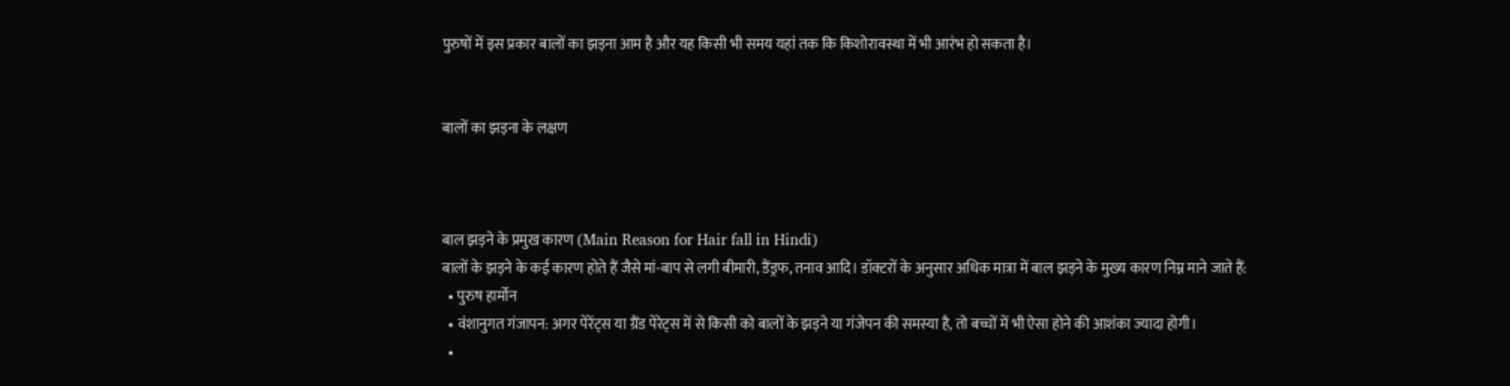पुरुषों में इस प्रकार बालों का झड़ना आम है और यह किसी भी समय यहां तक कि किशोरावस्था में भी आरंभ हो सकता है।


बालों का झड़ना के लक्षण



बाल झड़ने के प्रमुख कारण (Main Reason for Hair fall in Hindi)
बालों के झड़ने के कई कारण होते हैं जैसे मां-बाप से लगी बीमारी, डैंड्रफ, तनाव आदि। डॉक्टरों के अनुसार अधिक मात्रा में बाल झड़ने के मुख्य कारण निम्न माने जाते हैं:
  • पुरुष हार्मोन
  • वंशानुगत गंजापन: अगर पेरेंट्स या ग्रैंड पेरेट्स में से किसी को बालों के झड़ने या गंजेपन की समस्या है, तो बच्चों में भी ऐसा होने की आशंका ज्यादा होगी।
  •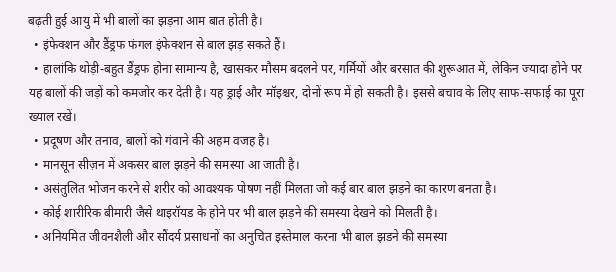बढ़ती हुई आयु में भी बालों का झड़ना आम बात होती है।
  • इंफेक्शन और डैंड्रफ फंगल इंफेक्शन से बाल झड़ सकते हैं।
  • हालांकि थोड़ी-बहुत डैंड्रफ होना सामान्य है, खासकर मौसम बदलने पर, गर्मियों और बरसात की शुरूआत में, लेकिन ज्यादा होने पर यह बालों की जड़ों को कमजोर कर देती है। यह ड्राई और मॉइश्चर, दोनों रूप में हो सकती है। इससे बचाव के लिए साफ-सफाई का पूरा ख्याल रखें।
  • प्रदूषण और तनाव, बालों को गंवाने की अहम वजह है।
  • मानसून सीज़न में अकसर बाल झड़ने की समस्या आ जाती है।
  • असंतुलित भोजन करने से शरीर को आवश्यक पोषण नहीं मिलता जो कई बार बाल झड़ने का कारण बनता है।
  • कोई शारीरिक बीमारी जैसे थाइरॉयड के होने पर भी बाल झड़ने की समस्या देखने को मिलती है।
  • अनियमित जीवनशैली और सौंदर्य प्रसाधनों का अनुचित इस्तेमाल करना भी बाल झडने की समस्या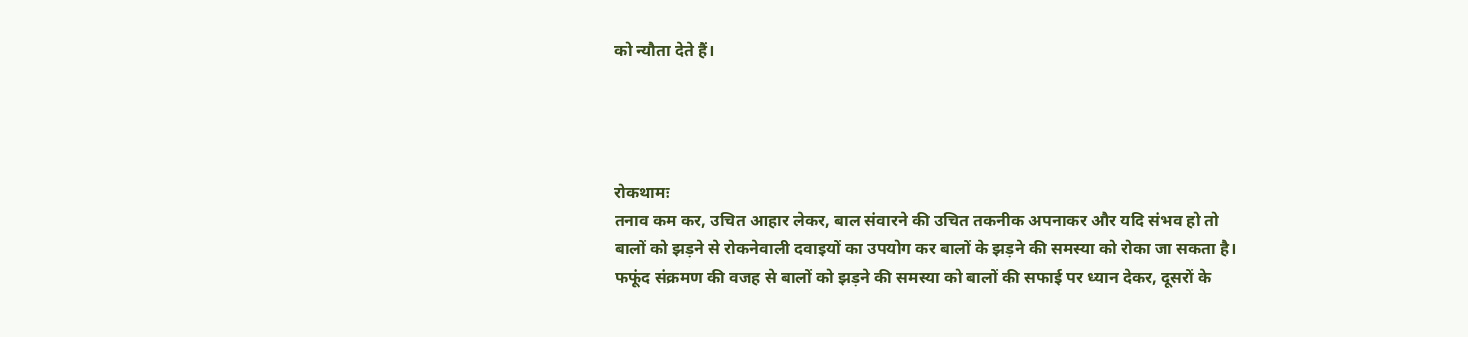को न्यौता देते हैं।




रोकथामः
तनाव कम कर, उचित आहार लेकर, बाल संवारने की उचित तकनीक अपनाकर और यदि संभव हो तो बालों को झड़ने से रोकनेवाली दवाइयों का उपयोग कर बालों के झड़ने की समस्या को रोका जा सकता है। फफूंद संक्रमण की वजह से बालों को झड़ने की समस्या को बालों की सफाई पर ध्यान देकर, दूसरों के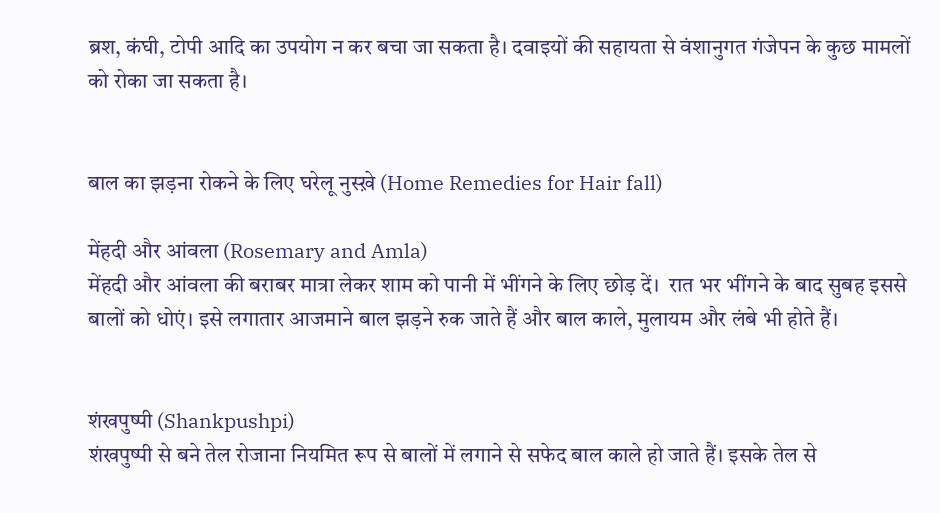ब्रश, कंघी, टोपी आदि का उपयोग न कर बचा जा सकता है। दवाइयों की सहायता से वंशानुगत गंजेपन के कुछ मामलों को रोका जा सकता है।


बाल का झड़ना रोकने के लिए घरेलू नुस्ख़े (Home Remedies for Hair fall)

मेंहदी और आंवला (Rosemary and Amla)
मेंहदी और आंवला की बराबर मात्रा लेकर शाम को पानी में भींगने के लिए छोड़ दें।  रात भर भींगने के बाद सुबह इससे बालों को धोएं। इसे लगातार आजमाने बाल झड़ने रुक जाते हैं और बाल काले, मुलायम और लंबे भी होते हैं।


शंखपुष्पी (Shankpushpi)
शंखपुष्पी से बने तेल रोजाना नियमित रूप से बालों में लगाने से सफेद बाल काले हो जाते हैं। इसके तेल से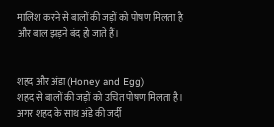मालिश करने से बालों की जड़ों को पोषण मिलता है और बाल झड़ने बंद हो जाते हैं।


शहद और अंडा (Honey and Egg)
शहद से बालों की जड़ों को उचित पोषण मिलता है। अगर शहद के साथ अंडे की जर्दी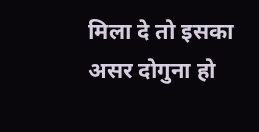मिला दे तो इसका असर दोगुना हो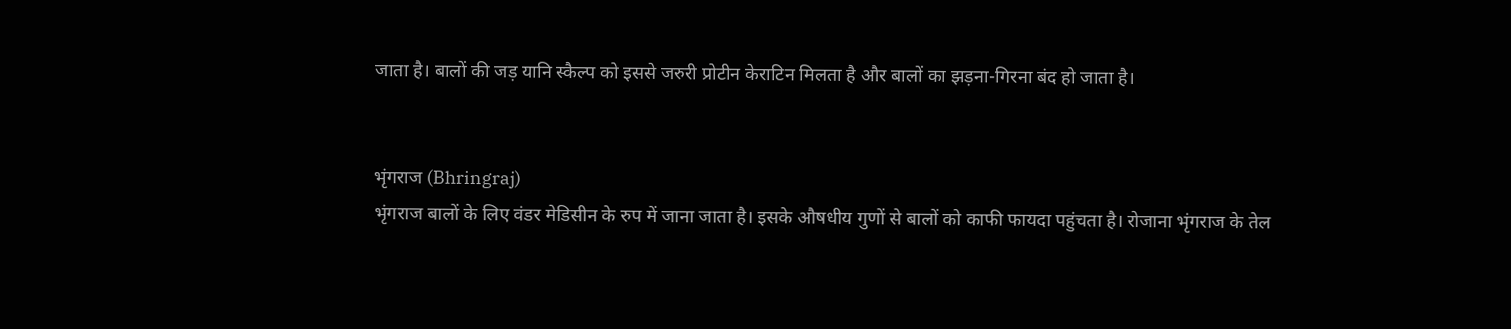जाता है। बालों की जड़ यानि स्कैल्प को इससे जरुरी प्रोटीन केराटिन मिलता है और बालों का झड़ना-गिरना बंद हो जाता है।


भृंगराज (Bhringraj)
भृंगराज बालों के लिए वंडर मेडिसीन के रुप में जाना जाता है। इसके औषधीय गुणों से बालों को काफी फायदा पहुंचता है। रोजाना भृंगराज के तेल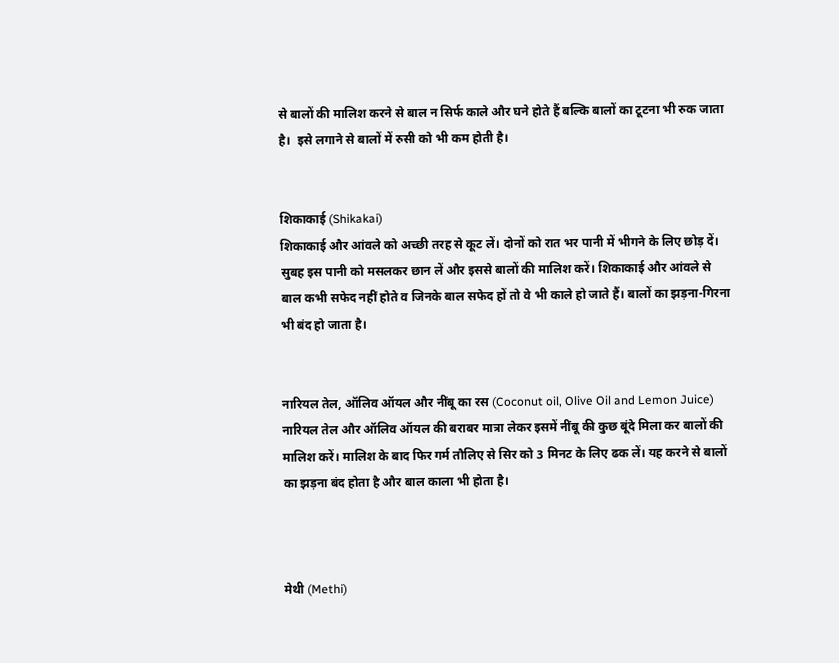से बालों की मालिश करने से बाल न सिर्फ काले और घने होते हैं बल्कि बालों का टूटना भी रुक जाता है।  इसे लगाने से बालों में रुसी को भी कम होती है।


शिकाकाई (Shikakai)
शिकाकाई और आंवले को अच्छी तरह से कूट लें। दोनों को रात भर पानी में भीगने के लिए छोड़ दें। सुबह इस पानी को मसलकर छान लें और इससे बालों की मालिश करें। शिकाकाई और आंवले से बाल कभी सफेद नहीं होते व जिनके बाल सफेद हों तो वे भी काले हो जाते हैं। बालों का झड़ना-गिरना भी बंद हो जाता है।


नारियल तेल, ऑलिव ऑयल और नींबू का रस (Coconut oil, Olive Oil and Lemon Juice)
नारियल तेल और ऑलिव ऑयल की बराबर मात्रा लेकर इसमें नींबू की कुछ बूंदे मिला कर बालों की मालिश करें। मालिश के बाद फिर गर्म तौलिए से सिर को 3 मिनट के लिए ढक लें। यह करने से बालों का झड़ना बंद होता है और बाल काला भी होता है।



मेथी (Methi)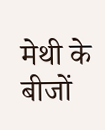मेथी के बीजों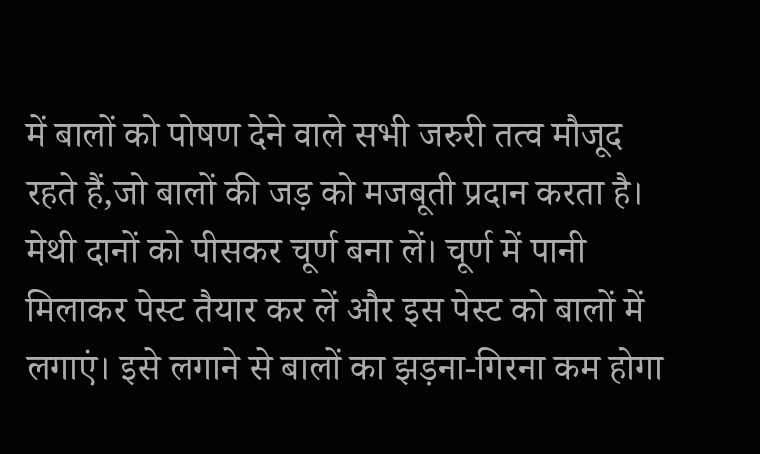में बालों को पोषण देने वाले सभी जरुरी तत्व मौजूद रहते हैं,जो बालों की जड़ को मजबूती प्रदान करता है। मेथी दानों को पीसकर चूर्ण बना लें। चूर्ण में पानी मिलाकर पेस्ट तैयार कर लें और इस पेस्ट को बालों में लगाएं। इसे लगाने से बालों का झड़ना-गिरना कम होगा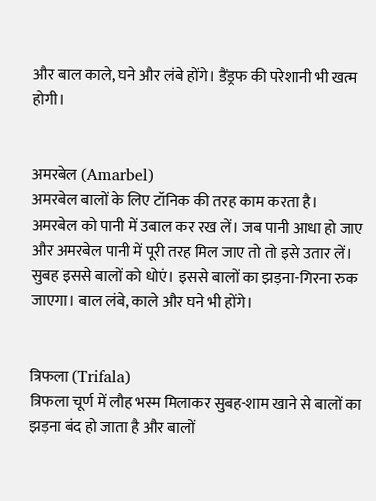और बाल काले, घने और लंबे होंगे। डैंड्रफ की परेशानी भी खत्म होगी।


अमरबेल (Amarbel)
अमरबेल बालों के लिए टॉनिक की तरह काम करता है। अमरबेल को पानी में उबाल कर रख लें। जब पानी आधा हो जाए और अमरबेल पानी में पूरी तरह मिल जाए तो तो इसे उतार लें।  सुबह इससे बालों को धोएं। इससे बालों का झड़ना-गिरना रुक जाएगा। बाल लंबे, काले और घने भी होंगे।


त्रिफला (Trifala)
त्रिफला चूर्ण में लौह भस्म मिलाकर सुबह-शाम खाने से बालों का झड़ना बंद हो जाता है और बालों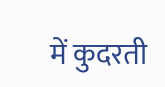में कुदरती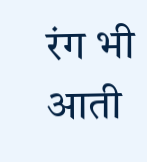रंग भी आती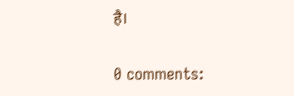है।

0 comments: